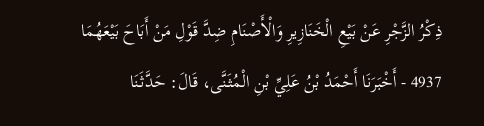ذِكْرُ الزَّجْرِ عَنْ بَيْعِ الْخَنَازِيرِ وَالْأَصْنَامِ ضِدَّ قَوْلِ مَنْ أَبَاحَ بَيْعَهُمَا
4937 - أَخْبَرَنَا أَحْمَدُ بْنُ عَلِيِّ بْنِ الْمُثَنَّى، قَالَ: حَدَّثَنَا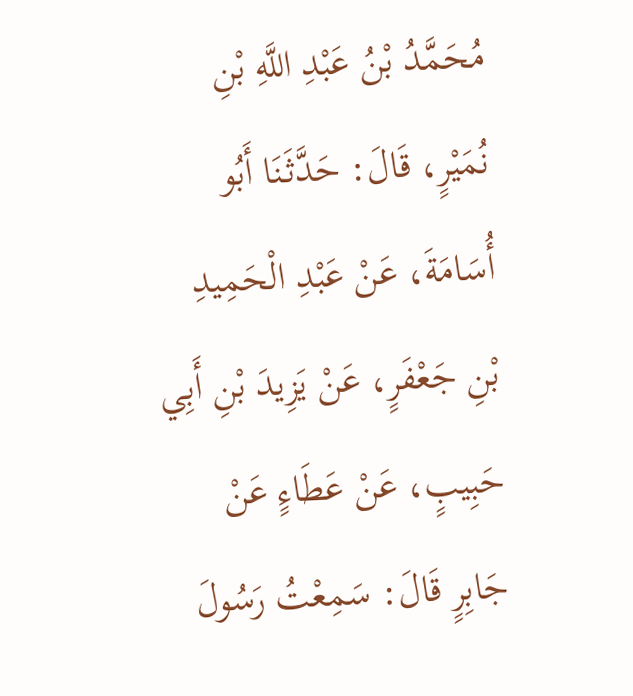مُحَمَّدُ بْنُ عَبْدِ اللَّهِ بْنِ نُمَيْرٍ، قَالَ: حَدَّثَنَا أَبُو أُسَامَةَ، عَنْ عَبْدِ الْحَمِيدِ بْنِ جَعْفَرٍ، عَنْ يَزِيدَ بْنِ أَبِي حَبِيبٍ، عَنْ عَطَاءٍ عَنْ جَابِرٍ قَالَ: سَمِعْتُ رَسُولَ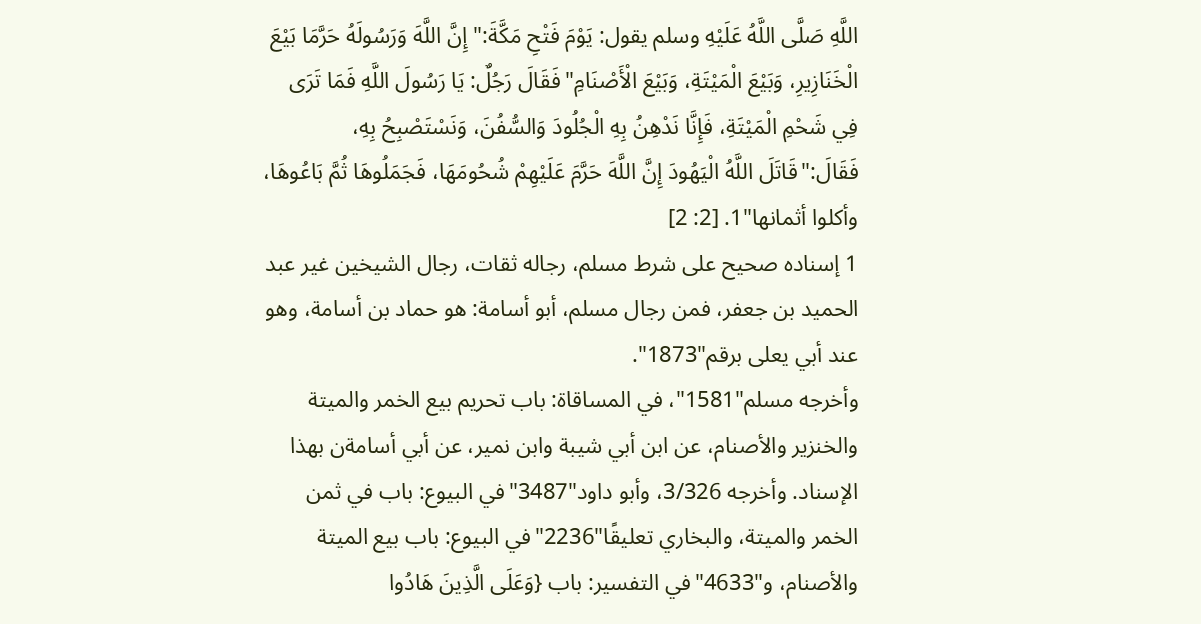اللَّهِ صَلَّى اللَّهُ عَلَيْهِ وسلم يقول: يَوْمَ فَتْحِ مَكَّةَ:"إِنَّ اللَّهَ وَرَسُولَهُ حَرَّمَا بَيْعَ الْخَنَازِيرِ، وَبَيْعَ الْمَيْتَةِ، وَبَيْعَ الْأَصْنَامِ"فَقَالَ رَجُلٌ: يَا رَسُولَ اللَّهِ فَمَا تَرَى فِي شَحْمِ الْمَيْتَةِ، فَإِنَّا نَدْهِنُ بِهِ الْجُلُودَ وَالسُّفُنَ، وَنَسْتَصْبِحُ بِهِ، فَقَالَ:"قَاتَلَ اللَّهُ الْيَهُودَ إِنَّ اللَّهَ حَرَّمَ عَلَيْهِمْ شُحُومَهَا، فَجَمَلُوهَا ثُمَّ بَاعُوهَا، وأكلوا أثمانها"1. [2: 2]
1 إسناده صحيح على شرط مسلم، رجاله ثقات، رجال الشيخين غير عبد الحميد بن جعفر، فمن رجال مسلم، أبو أسامة: هو حماد بن أسامة، وهو عند أبي يعلى برقم"1873".
وأخرجه مسلم"1581"، في المساقاة: باب تحريم بيع الخمر والميتة والخنزير والأصنام، عن ابن أبي شيبة وابن نمير، عن أبي أسامةن بهذا الإسناد. وأخرجه 3/326، وأبو داود"3487"في البيوع: باب في ثمن الخمر والميتة، والبخاري تعليقًا"2236"في البيوع: باب بيع الميتة والأصنام، و"4633"في التفسير: باب {وَعَلَى الَّذِينَ هَادُوا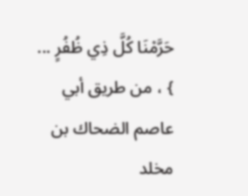حَرَّمْنَا كُلَّ ذِي ظُفُرٍ ... } ، من طريق أبي عاصم الضحاك بن مخلد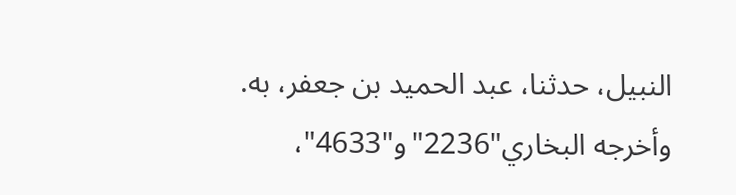النبيل، حدثنا، عبد الحميد بن جعفر، به.
وأخرجه البخاري"2236"و"4633"،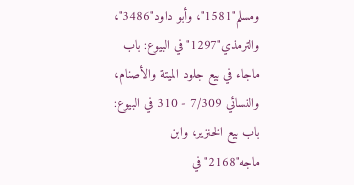ومسلم"1581"، وأبو داود"3486"، والترمذي"1297"في البيوع: باب ماجاء في بيع جلود الميتة والأصنام، والنسائي 7/309 - 310 في البيوع: باب بيع الخنزير، وابن ماجه"2168"في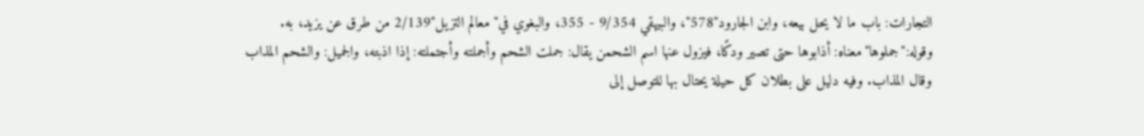التجارات: باب ما لا يحل بيعه، وابن الجارود"578"، والبيهقي 9/354 - 355، والبغوي في"معالم التزيل"2/139 من طرق عن يزيد، به.
وقوله:"جملوها"معناه: أذابوها حتى تصير ودكًا، فيزول عنها اسم الشحمن يقال: جملت الشحم وأجملته وأجتملته: إذا اذبته، والجميل: والشحم المذاب
وقال المذاب. وفيه دليل على بطلان كل حيلة يحتال بها للتوصل إلى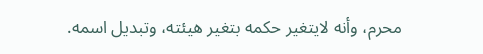محرم، وأنه لايتغير حكمه بتغير هيئته، وتبديل اسمه.